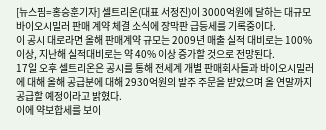[뉴스핌=홍승훈기자] 셀트리온(대표 서정진)이 3000억원에 달하는 대규모 바이오시밀러 판매 계약 체결 소식에 장막판 급등세를 기록중이다.
이 공시 대로라면 올해 판매계약 규모는 2009년 매출 실적 대비로는 100% 이상, 지난해 실적대비로는 약 40% 이상 증가할 것으로 전망된다.
17일 오후 셀트리온은 공시를 통해 전세계 개별 판매회사들과 바이오시밀러에 대해 올해 공급분에 대해 2930억원의 발주 주문을 받았으며 올 연말까지 공급할 예정이라고 밝혔다.
이에 약보합세를 보이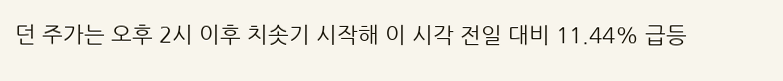던 주가는 오후 2시 이후 치솟기 시작해 이 시각 전일 대비 11.44% 급등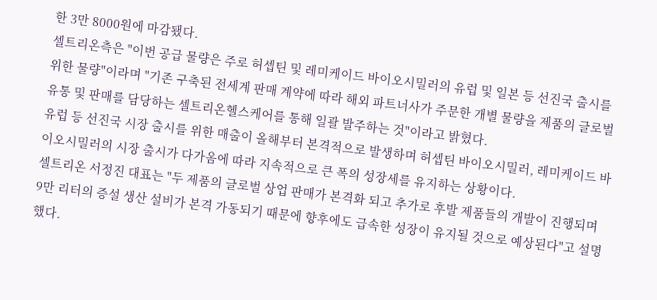한 3만 8000원에 마감됐다.
셀트리온측은 "이번 공급 물량은 주로 허셉틴 및 레미케이드 바이오시밀러의 유럽 및 일본 등 선진국 출시를 위한 물량"이라며 "기존 구축된 전세계 판매 계약에 따라 해외 파트너사가 주문한 개별 물량을 제품의 글로벌 유통 및 판매를 담당하는 셀트리온헬스케어를 통해 일괄 발주하는 것"이라고 밝혔다.
유럽 등 선진국 시장 출시를 위한 매출이 올해부터 본격적으로 발생하며 허셉틴 바이오시밀러, 레미케이드 바이오시밀러의 시장 출시가 다가옴에 따라 지속적으로 큰 폭의 성장세를 유지하는 상황이다.
셀트리온 서정진 대표는 "두 제품의 글로벌 상업 판매가 본격화 되고 추가로 후발 제품들의 개발이 진행되며 9만 리터의 증설 생산 설비가 본격 가동되기 때문에 향후에도 급속한 성장이 유지될 것으로 예상된다"고 설명했다.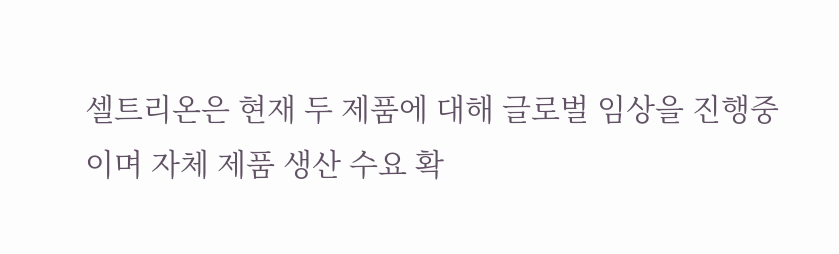셀트리온은 현재 두 제품에 대해 글로벌 임상을 진행중이며 자체 제품 생산 수요 확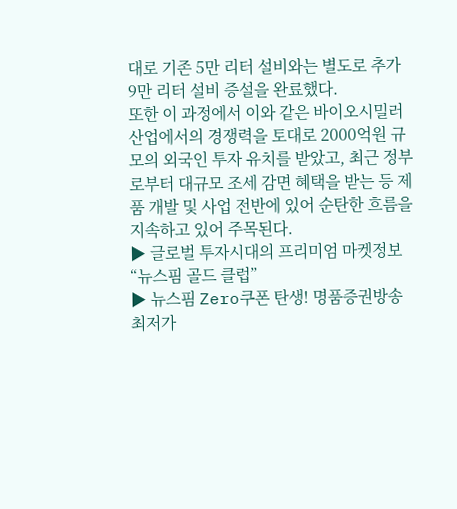대로 기존 5만 리터 설비와는 별도로 추가 9만 리터 설비 증설을 완료했다.
또한 이 과정에서 이와 같은 바이오시밀러 산업에서의 경쟁력을 토대로 2000억원 규모의 외국인 투자 유치를 받았고, 최근 정부로부터 대규모 조세 감면 혜택을 받는 등 제품 개발 및 사업 전반에 있어 순탄한 흐름을 지속하고 있어 주목된다.
▶ 글로벌 투자시대의 프리미엄 마켓정보 “뉴스핌 골드 클럽”
▶ 뉴스핌 Zero쿠폰 탄생! 명품증권방송 최저가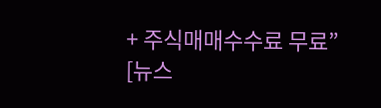+ 주식매매수수료 무료”
[뉴스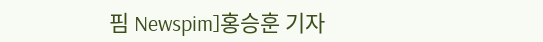핌 Newspim]홍승훈 기자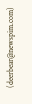(deerbear@newspim.com)